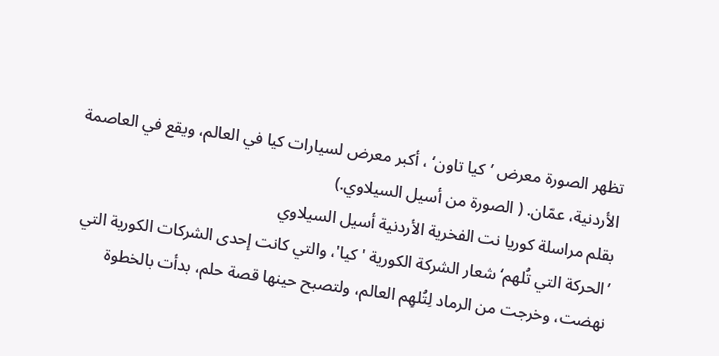تظهر الصورة معرض ’كيا تاون‘ ، أكبر معرض لسيارات كيا في العالم، ويقع في العاصمة الأردنية، عمّان. ( الصورة من أسيل السيلاوي.)
بقلم مراسلة كوريا نت الفخرية الأردنية أسيل السيلاوي
’الحركة التي تُلهم‘ شعار الشركة الكورية 'كيا'، والتي كانت إحدى الشركات الكورية التي نهضت، وخرجت من الرماد لِتُلهِم العالم، ولتصبح حينها قصة حلم، بدأت بالخطوة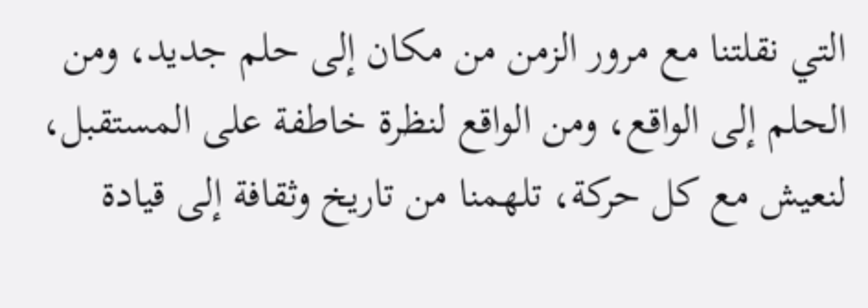التي نقلتنا مع مرور الزمن من مكان إلى حلم جديد، ومن الحلم إلى الواقع، ومن الواقع لنظرة خاطفة على المستقبل، لنعيش مع كل حركة، تلهمنا من تاريخ وثقافة إلى قيادة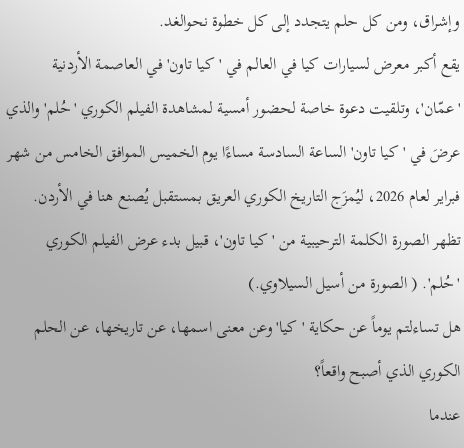وإشراق، ومن كل حلم يتجدد إلى كل خطوة نحوالغد.
يقع أكبر معرض لسيارات كيا في العالم في 'كيا تاون' في العاصمة الأردنية 'عمّان'، وتلقيت دعوة خاصة لحضور أمسية لمشاهدة الفيلم الكوري 'حُلم' والذي عرضَ في 'كيا تاون' الساعة السادسة مساءًا يوم الخميس الموافق الخامس من شهر فبراير لعام 2026، ليُمزَج التاريخ الكوري العريق بمستقبل يُصنع هنا في الأردن.
تظهر الصورة الكلمة الترحيبية من 'كيا تاون'، قبيل بدء عرض الفيلم الكوري 'حُلم'. ( الصورة من أسيل السيلاوي.)
هل تساءلتم يوماً عن حكاية 'كيا' وعن معنى اسمها، عن تاريخها، عن الحلم الكوري الذي أصبح واقعاً؟
عندما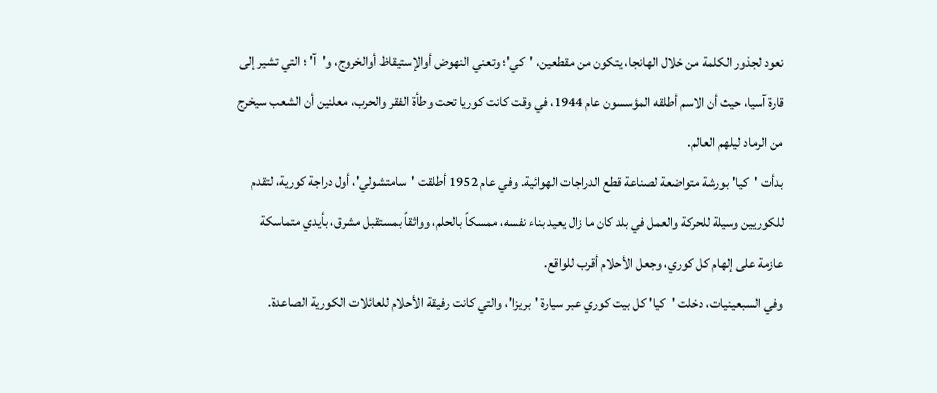نعود لجذور الكلمة من خلال الهانجا، يتكون من مقطعين، 'كي'؛ وتعني النهوض أوالإستيقاظ أوالخروج، و'آ' ؛ التي تشير إلى قارة آسيا، حيث أن الاسم أطلقه المؤسسون عام 1944، في وقت كانت كوريا تحت وطأة الفقر والحرب، معلنين أن الشعب سيخرج من الرماد ليلهم العالم.
بدأت 'كيا' بورشة متواضعة لصناعة قطع الدراجات الهوائية. وفي عام 1952 أطلقت 'سامتشولي'، أول دراجة كورية، لتقدم للكوريين وسيلة للحركة والعمل في بلد كان ما زال يعيد بناء نفسه، ممسكاً بالحلم، وواثقاً بمستقبل مشرق، بأيدي متماسكة عازمة على إلهام كل كوري، وجعل الأحلام أقرب للواقع.
وفي السبعينيات، دخلت 'كيا' كل بيت كوري عبر سيارة 'بريزا'، والتي كانت رفيقة الأحلام للعائلات الكورية الصاعدة.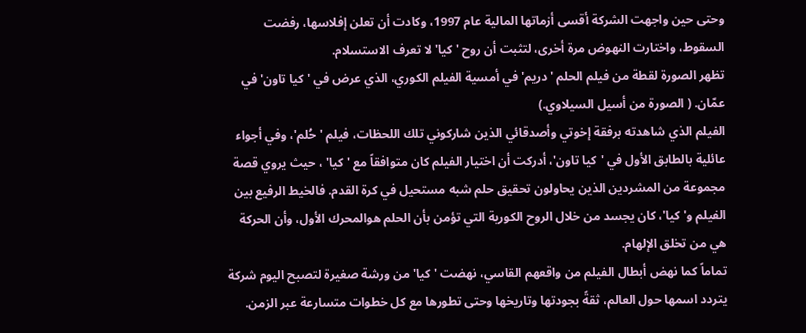وحتى حين واجهت الشركة أقسى أزماتها المالية عام 1997، وكادت أن تعلن إفلاسها، رفضت السقوط، واختارت النهوض مرة أخرى، لتثبت أن روح 'كيا' لا تعرف الاستسلام.
تظهر الصورة لقطة من فيلم الحلم 'دريم' في أمسية الفيلم الكوري، الذي عرض في 'كيا تاون' في عمّان. ( الصورة من أسيل السيلاوي.)
الفيلم الذي شاهدته برفقة إخوتي وأصدقائي الذين شاركوني تلك اللحظات، فيلم 'حُلم'، وفي أجواء عائلية بالطابق الأول في 'كيا تاون'، أدركت أن اختيار الفيلم كان متوافقاً مع 'كيا' ، حيث يروي قصة مجموعة من المشردين الذين يحاولون تحقيق حلم شبه مستحيل في كرة القدم. فالخيط الرفيع بين الفيلم و'كيا'، كان يجسد من خلال الروح الكورية التي تؤمن بأن الحلم هوالمحرك الأول، وأن الحركة هي من تخلق الإلهام.
تماماً كما نهض أبطال الفيلم من واقعهم القاسي، نهضت 'كيا' من ورشة صغيرة لتصبح اليوم شركة يتردد اسمها حول العالم، ثقةً بجودتها وتاريخها وحتى تطورها مع كل خطوات متسارعة عبر الزمن.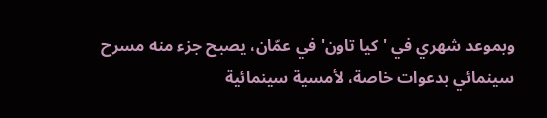وبموعد شهري في 'كيا تاون' في عمّان، يصبح جزء منه مسرح سينمائي بدعوات خاصة، لأمسية سينمائية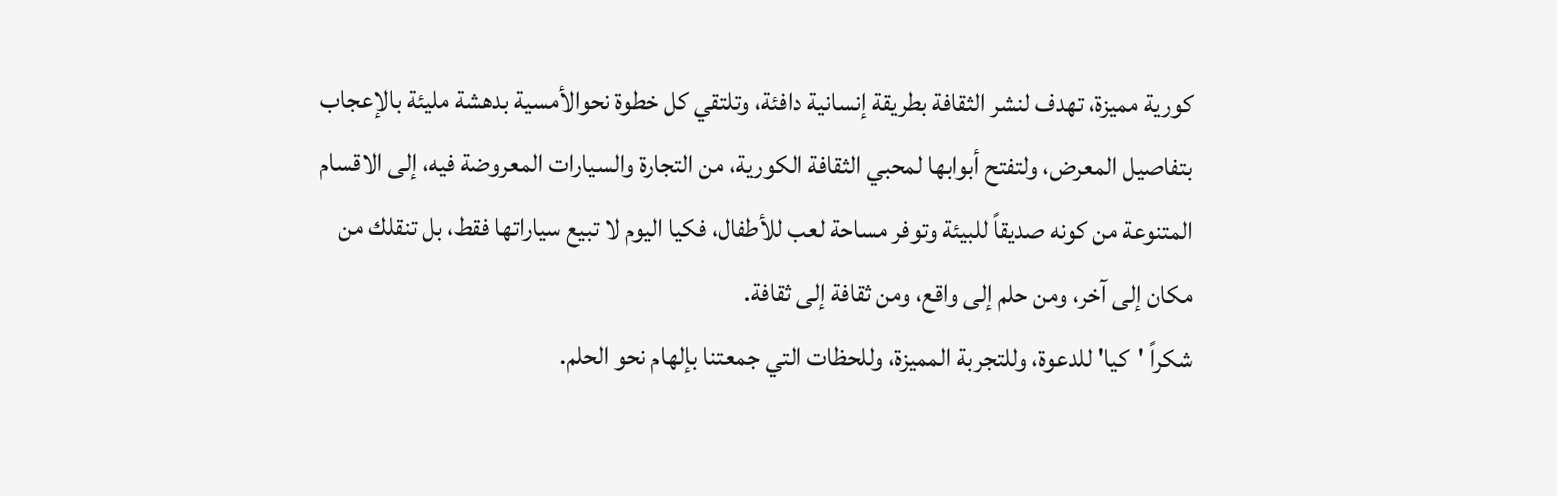كورية مميزة، تهدف لنشر الثقافة بطريقة إنسانية دافئة، وتلتقي كل خطوة نحوالأمسية بدهشة مليئة بالإعجاب بتفاصيل المعرض، ولتفتح أبوابها لمحبي الثقافة الكورية، من التجارة والسيارات المعروضة فيه، إلى الاقسام المتنوعة من كونه صديقاً للبيئة وتوفر مساحة لعب للأطفال، فكيا اليوم لا تبيع سياراتها فقط، بل تنقلك من مكان إلى آخر، ومن حلم إلى واقع، ومن ثقافة إلى ثقافة.
شكراً 'كيا' للدعوة، وللتجربة المميزة، وللحظات التي جمعتنا بإلهام نحو الحلم.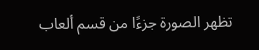تظهر الصورة جزءًا من قسم ألعاب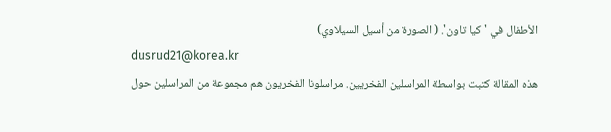الأطفال في 'كيا تاون'. ( الصورة من أسيل السيلاوي)
dusrud21@korea.kr
هذه المقالة كتبت بواسطة المراسلين الفخريين. مراسلونا الفخريون هم مجموعة من المراسلين حول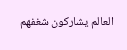العالم يشاركون شغفهم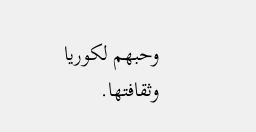وحبهم لكوريا وثقافتها.